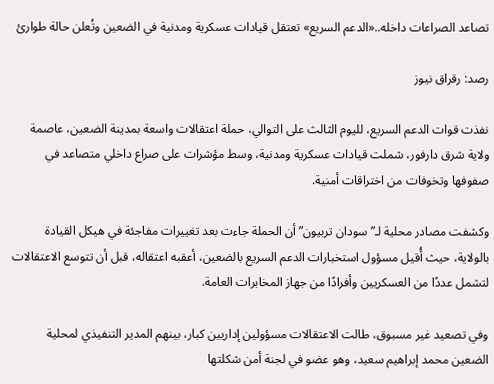تصاعد الصراعات داخله..«الدعم السريع» تعتقل قيادات عسكرية ومدنية في الضعين وتُعلن حالة طوارئ

رصد: رقراق نيوز

نفذت قوات الدعم السريع، لليوم الثالث على التوالي، حملة اعتقالات واسعة بمدينة الضعين، عاصمة ولاية شرق دارفور، شملت قيادات عسكرية ومدنية، وسط مؤشرات على صراع داخلي متصاعد في صفوفها وتخوفات من اختراقات أمنية.

وكشفت مصادر محلية لـ”سودان تربيون” أن الحملة جاءت بعد تغييرات مفاجئة في هيكل القيادة بالولاية، حيث أُقيل مسؤول استخبارات الدعم السريع بالضعين، أعقبه اعتقاله، قبل أن تتوسع الاعتقالات لتشمل عددًا من العسكريين وأفرادًا من جهاز المخابرات العامة.

وفي تصعيد غير مسبوق، طالت الاعتقالات مسؤولين إداريين كبار، بينهم المدير التنفيذي لمحلية الضعين محمد إبراهيم سعيد، وهو عضو في لجنة أمن شكلتها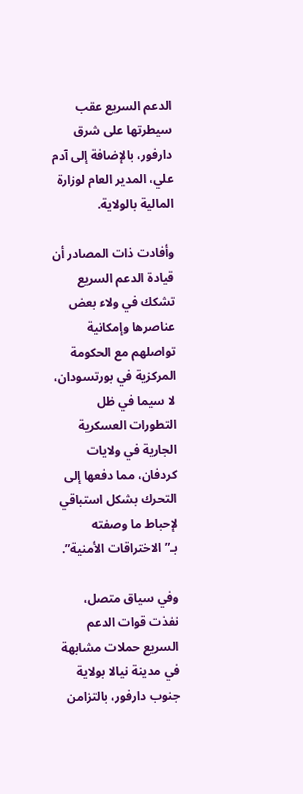الدعم السريع عقب سيطرتها على شرق دارفور، بالإضافة إلى آدم علي، المدير العام لوزارة المالية بالولاية.

وأفادت ذات المصادر أن قيادة الدعم السريع تشكك في ولاء بعض عناصرها وإمكانية تواصلهم مع الحكومة المركزية في بورتسودان، لا سيما في ظل التطورات العسكرية الجارية في ولايات كردفان، مما دفعها إلى التحرك بشكل استباقي لإحباط ما وصفته بـ”الاختراقات الأمنية”.

وفي سياق متصل، نفذت قوات الدعم السريع حملات مشابهة في مدينة نيالا بولاية جنوب دارفور، بالتزامن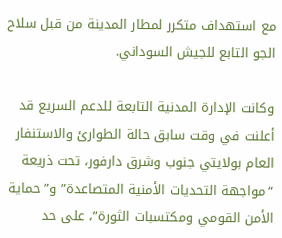مع استهداف متكرر لمطار المدينة من قبل سلاح الجو التابع للجيش السوداني.

وكانت الإدارة المدنية التابعة للدعم السريع قد أعلنت في وقت سابق حالة الطوارئ والاستنفار العام بولايتي جنوب وشرق دارفور، تحت ذريعة “مواجهة التحديات الأمنية المتصاعدة” و”حماية الأمن القومي ومكتسبات الثورة”، على حد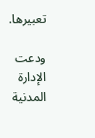تعبيرها.

ودعت الإدارة المدنية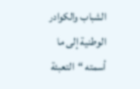الشباب والكوادر الوطنية إلى ما أسمته “التعبئة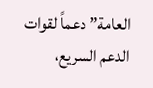العامة” دعماً لقوات الدعم السريع،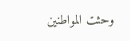وحثت المواطنين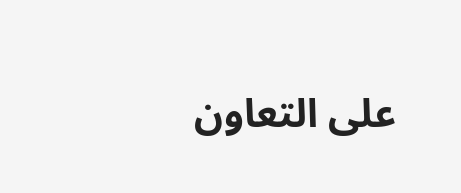على التعاون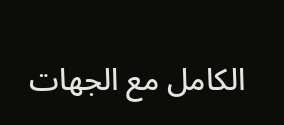الكامل مع الجهات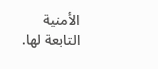الأمنية التابعة لها.